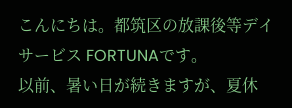こんにちは。都筑区の放課後等デイサービス FORTUNAです。
以前、暑い日が続きますが、夏休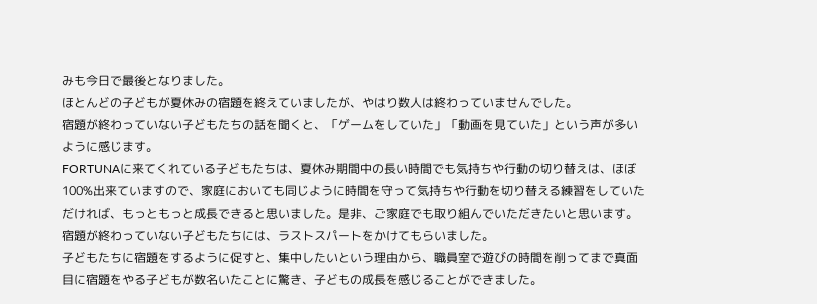みも今日で最後となりました。
ほとんどの子どもが夏休みの宿題を終えていましたが、やはり数人は終わっていませんでした。
宿題が終わっていない子どもたちの話を聞くと、「ゲームをしていた」「動画を見ていた」という声が多いように感じます。
FORTUNAに来てくれている子どもたちは、夏休み期間中の長い時間でも気持ちや行動の切り替えは、ほぼ100%出来ていますので、家庭においても同じように時間を守って気持ちや行動を切り替える練習をしていただければ、もっともっと成長できると思いました。是非、ご家庭でも取り組んでいただきたいと思います。
宿題が終わっていない子どもたちには、ラストスパートをかけてもらいました。
子どもたちに宿題をするように促すと、集中したいという理由から、職員室で遊びの時間を削ってまで真面目に宿題をやる子どもが数名いたことに驚き、子どもの成長を感じることができました。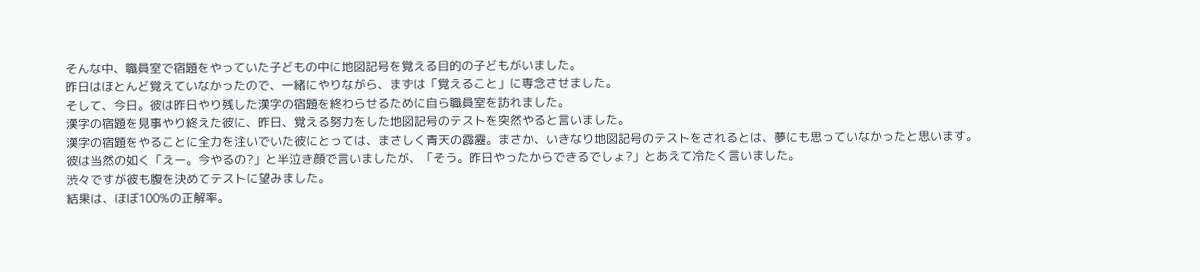そんな中、職員室で宿題をやっていた子どもの中に地図記号を覚える目的の子どもがいました。
昨日はほとんど覚えていなかったので、一緒にやりながら、まずは「覚えること」に専念させました。
そして、今日。彼は昨日やり残した漢字の宿題を終わらせるために自ら職員室を訪れました。
漢字の宿題を見事やり終えた彼に、昨日、覚える努力をした地図記号のテストを突然やると言いました。
漢字の宿題をやることに全力を注いでいた彼にとっては、まさしく青天の霹靂。まさか、いきなり地図記号のテストをされるとは、夢にも思っていなかったと思います。
彼は当然の如く「えー。今やるの?」と半泣き顔で言いましたが、「そう。昨日やったからできるでしょ?」とあえて冷たく言いました。
渋々ですが彼も腹を決めてテストに望みました。
結果は、ほぼ100%の正解率。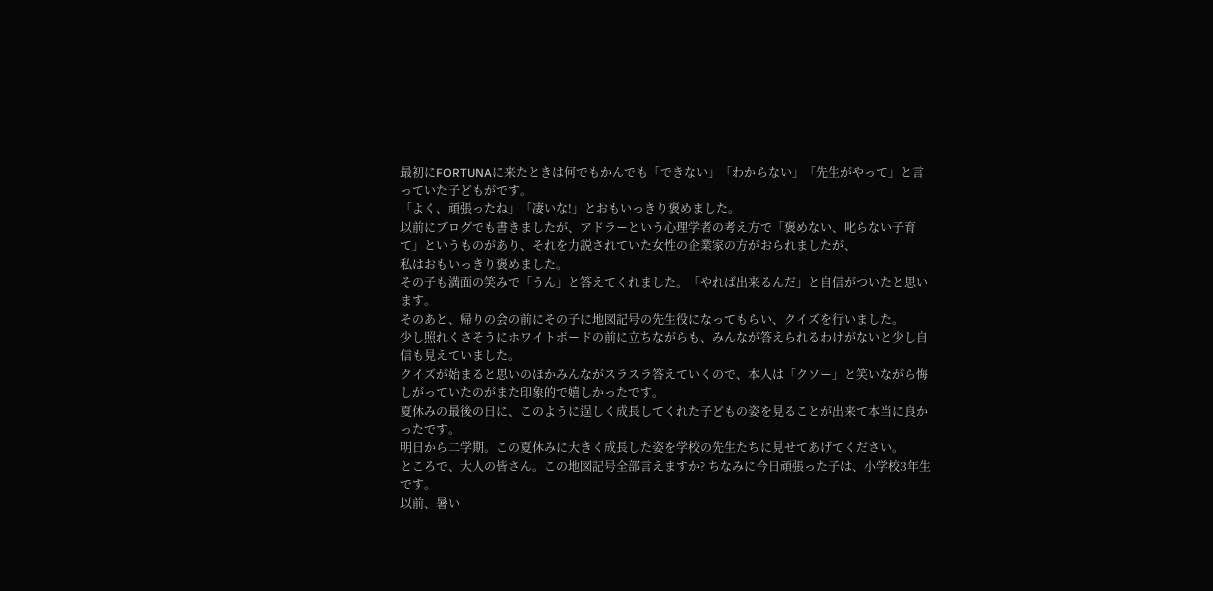最初にFORTUNAに来たときは何でもかんでも「できない」「わからない」「先生がやって」と言っていた子どもがです。
「よく、頑張ったね」「凄いな!」とおもいっきり褒めました。
以前にブログでも書きましたが、アドラーという心理学者の考え方で「褒めない、叱らない子育て」というものがあり、それを力説されていた女性の企業家の方がおられましたが、
私はおもいっきり褒めました。
その子も満面の笑みで「うん」と答えてくれました。「やれば出来るんだ」と自信がついたと思います。
そのあと、帰りの会の前にその子に地図記号の先生役になってもらい、クイズを行いました。
少し照れくさそうにホワイトボードの前に立ちながらも、みんなが答えられるわけがないと少し自信も見えていました。
クイズが始まると思いのほかみんながスラスラ答えていくので、本人は「クソー」と笑いながら悔しがっていたのがまた印象的で嬉しかったです。
夏休みの最後の日に、このように逞しく成長してくれた子どもの姿を見ることが出来て本当に良かったです。
明日から二学期。この夏休みに大きく成長した姿を学校の先生たちに見せてあげてください。
ところで、大人の皆さん。この地図記号全部言えますか? ちなみに今日頑張った子は、小学校3年生です。
以前、暑い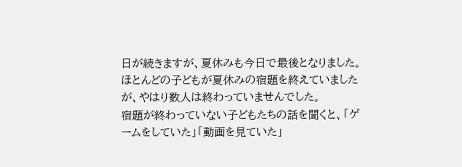日が続きますが、夏休みも今日で最後となりました。
ほとんどの子どもが夏休みの宿題を終えていましたが、やはり数人は終わっていませんでした。
宿題が終わっていない子どもたちの話を聞くと、「ゲームをしていた」「動画を見ていた」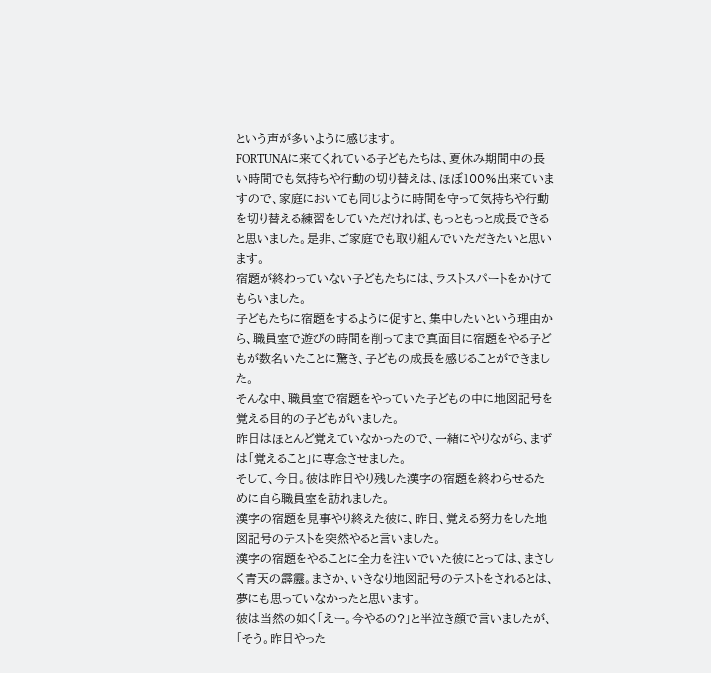という声が多いように感じます。
FORTUNAに来てくれている子どもたちは、夏休み期間中の長い時間でも気持ちや行動の切り替えは、ほぼ100%出来ていますので、家庭においても同じように時間を守って気持ちや行動を切り替える練習をしていただければ、もっともっと成長できると思いました。是非、ご家庭でも取り組んでいただきたいと思います。
宿題が終わっていない子どもたちには、ラストスパートをかけてもらいました。
子どもたちに宿題をするように促すと、集中したいという理由から、職員室で遊びの時間を削ってまで真面目に宿題をやる子どもが数名いたことに驚き、子どもの成長を感じることができました。
そんな中、職員室で宿題をやっていた子どもの中に地図記号を覚える目的の子どもがいました。
昨日はほとんど覚えていなかったので、一緒にやりながら、まずは「覚えること」に専念させました。
そして、今日。彼は昨日やり残した漢字の宿題を終わらせるために自ら職員室を訪れました。
漢字の宿題を見事やり終えた彼に、昨日、覚える努力をした地図記号のテストを突然やると言いました。
漢字の宿題をやることに全力を注いでいた彼にとっては、まさしく青天の霹靂。まさか、いきなり地図記号のテストをされるとは、夢にも思っていなかったと思います。
彼は当然の如く「えー。今やるの?」と半泣き顔で言いましたが、「そう。昨日やった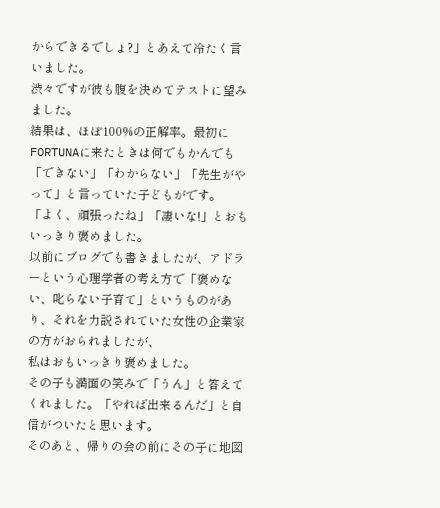からできるでしょ?」とあえて冷たく言いました。
渋々ですが彼も腹を決めてテストに望みました。
結果は、ほぼ100%の正解率。最初にFORTUNAに来たときは何でもかんでも「できない」「わからない」「先生がやって」と言っていた子どもがです。
「よく、頑張ったね」「凄いな!」とおもいっきり褒めました。
以前にブログでも書きましたが、アドラーという心理学者の考え方で「褒めない、叱らない子育て」というものがあり、それを力説されていた女性の企業家の方がおられましたが、
私はおもいっきり褒めました。
その子も満面の笑みで「うん」と答えてくれました。「やれば出来るんだ」と自信がついたと思います。
そのあと、帰りの会の前にその子に地図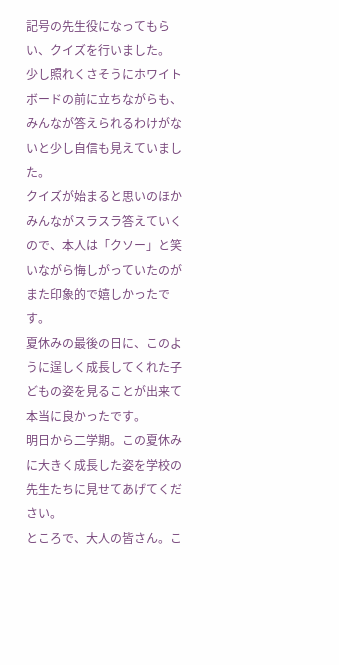記号の先生役になってもらい、クイズを行いました。
少し照れくさそうにホワイトボードの前に立ちながらも、みんなが答えられるわけがないと少し自信も見えていました。
クイズが始まると思いのほかみんながスラスラ答えていくので、本人は「クソー」と笑いながら悔しがっていたのがまた印象的で嬉しかったです。
夏休みの最後の日に、このように逞しく成長してくれた子どもの姿を見ることが出来て本当に良かったです。
明日から二学期。この夏休みに大きく成長した姿を学校の先生たちに見せてあげてください。
ところで、大人の皆さん。こ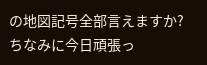の地図記号全部言えますか? ちなみに今日頑張っ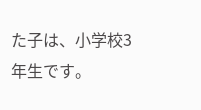た子は、小学校3年生です。